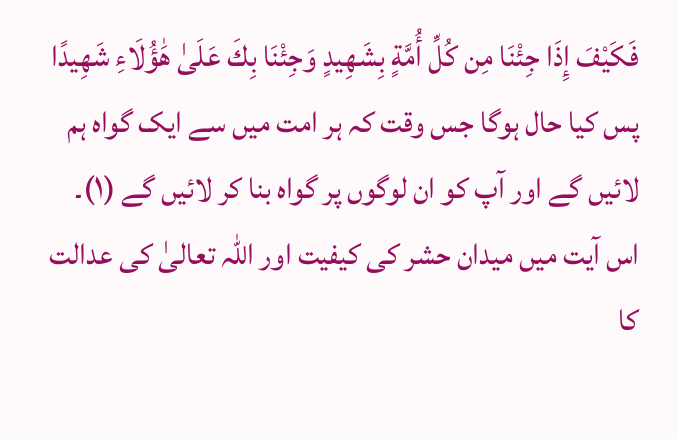فَكَيْفَ إِذَا جِئْنَا مِن كُلِّ أُمَّةٍ بِشَهِيدٍ وَجِئْنَا بِكَ عَلَىٰ هَٰؤُلَاءِ شَهِيدًا
پس کیا حال ہوگا جس وقت کہ ہر امت میں سے ایک گواہ ہم لائیں گے اور آپ کو ان لوگوں پر گواہ بنا کر لائیں گے (١)۔
اس آیت میں میدان حشر کی کیفیت اور اللہ تعالیٰ کی عدالت کا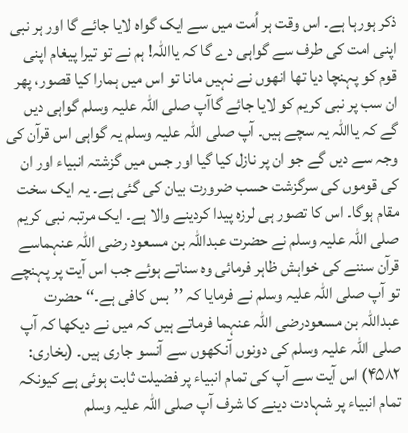ذکر ہورہا ہے۔ اس وقت ہر اُمت میں سے ایک گواہ لایا جائے گا اور ہر نبی اپنی امت کی طرف سے گواہی دے گا کہ یااللہ! ہم نے تو تیرا پیغام اپنی قوم کو پہنچا دیا تھا انھوں نے نہیں مانا تو اس میں ہمارا کیا قصور، پھر ان سب پر نبی کریم کو لایا جائے گاآپ صلی اللہ علیہ وسلم گواہی دیں گے کہ یااللہ یہ سچے ہیں۔ آپ صلی اللہ علیہ وسلم یہ گواہی اس قرآن کی وجہ سے دیں گے جو ان پر نازل کیا گیا اور جس میں گزشتہ انبیاء اور ان کی قوموں کی سرگزشت حسب ضرورت بیان کی گئی ہے۔ یہ ایک سخت مقام ہوگا۔ اس کا تصور ہی لرزہ پیدا کردینے والا ہے۔ ایک مرتبہ نبی کریم صلی اللہ علیہ وسلم نے حضرت عبداللہ بن مسعود رضی اللہ عنہماسے قرآن سننے کی خواہش ظاہر فرمائی وہ سناتے ہوئے جب اس آیت پر پہنچے تو آپ صلی اللہ علیہ وسلم نے فرمایا کہ ’’بس کافی ہے۔‘‘ حضرت عبداللہ بن مسعودرضی اللہ عنہما فرماتے ہیں کہ میں نے دیکھا کہ آپ صلی اللہ علیہ وسلم کی دونوں آنکھوں سے آنسو جاری ہیں۔ (بخاری: ۴۵۸۲) اس آیت سے آپ کی تمام انبیاء پر فضیلت ثابت ہوئی ہے کیونکہ تمام انبیاء پر شہادت دینے کا شرف آپ صلی اللہ علیہ وسلم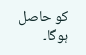کو حاصل ہوگا۔